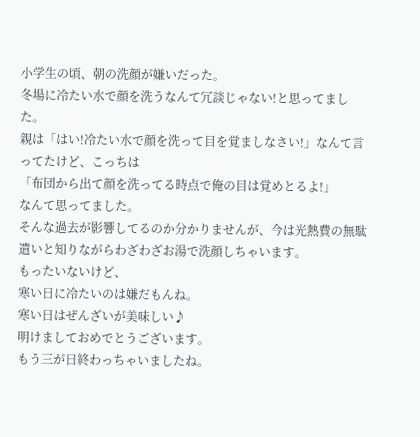小学生の頃、朝の洗顔が嫌いだった。
冬場に冷たい水で顔を洗うなんて冗談じゃない!と思ってました。
親は「はい!冷たい水で顔を洗って目を覚ましなさい!」なんて言ってたけど、こっちは
「布団から出て顔を洗ってる時点で俺の目は覚めとるよ!」
なんて思ってました。
そんな過去が影響してるのか分かりませんが、今は光熱費の無駄遣いと知りながらわざわざお湯で洗顔しちゃいます。
もったいないけど、
寒い日に冷たいのは嫌だもんね。
寒い日はぜんざいが美味しい♪
明けましておめでとうございます。
もう三が日終わっちゃいましたね。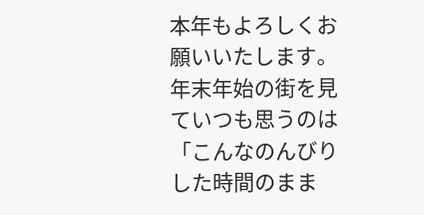本年もよろしくお願いいたします。
年末年始の街を見ていつも思うのは
「こんなのんびりした時間のまま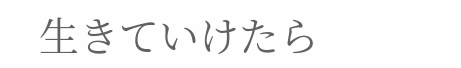生きていけたら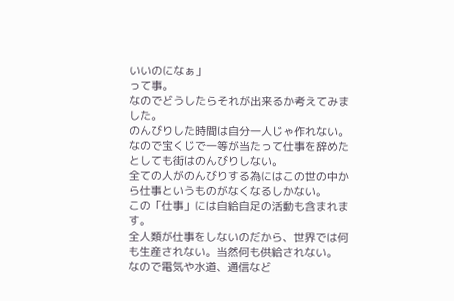いいのになぁ」
って事。
なのでどうしたらそれが出来るか考えてみました。
のんびりした時間は自分一人じゃ作れない。
なので宝くじで一等が当たって仕事を辞めたとしても街はのんびりしない。
全ての人がのんびりする為にはこの世の中から仕事というものがなくなるしかない。
この「仕事」には自給自足の活動も含まれます。
全人類が仕事をしないのだから、世界では何も生産されない。当然何も供給されない。
なので電気や水道、通信など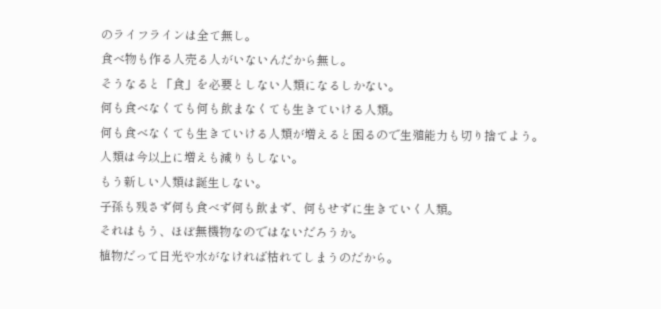のライフラインは全て無し。
食べ物も作る人売る人がいないんだから無し。
そうなると「食」を必要としない人類になるしかない。
何も食べなくても何も飲まなくても生きていける人類。
何も食べなくても生きていける人類が増えると困るので生殖能力も切り捨てよう。
人類は今以上に増えも減りもしない。
もう新しい人類は誕生しない。
子孫も残さず何も食べず何も飲まず、何もせずに生きていく人類。
それはもう、ほぼ無機物なのではないだろうか。
植物だって日光や水がなければ枯れてしまうのだから。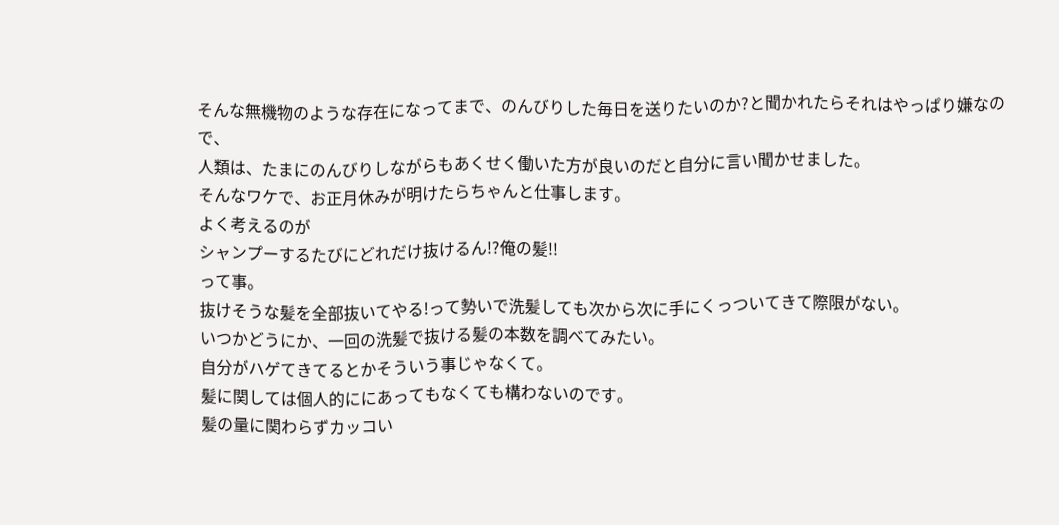そんな無機物のような存在になってまで、のんびりした毎日を送りたいのか?と聞かれたらそれはやっぱり嫌なので、
人類は、たまにのんびりしながらもあくせく働いた方が良いのだと自分に言い聞かせました。
そんなワケで、お正月休みが明けたらちゃんと仕事します。
よく考えるのが
シャンプーするたびにどれだけ抜けるん!?俺の髪!!
って事。
抜けそうな髪を全部抜いてやる!って勢いで洗髪しても次から次に手にくっついてきて際限がない。
いつかどうにか、一回の洗髪で抜ける髪の本数を調べてみたい。
自分がハゲてきてるとかそういう事じゃなくて。
髪に関しては個人的ににあってもなくても構わないのです。
髪の量に関わらずカッコい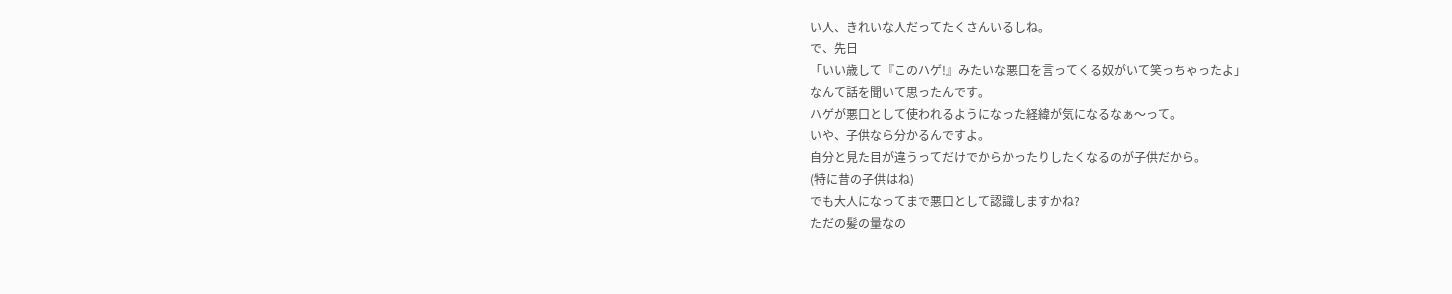い人、きれいな人だってたくさんいるしね。
で、先日
「いい歳して『このハゲ!』みたいな悪口を言ってくる奴がいて笑っちゃったよ」
なんて話を聞いて思ったんです。
ハゲが悪口として使われるようになった経緯が気になるなぁ〜って。
いや、子供なら分かるんですよ。
自分と見た目が違うってだけでからかったりしたくなるのが子供だから。
(特に昔の子供はね)
でも大人になってまで悪口として認識しますかね?
ただの髪の量なの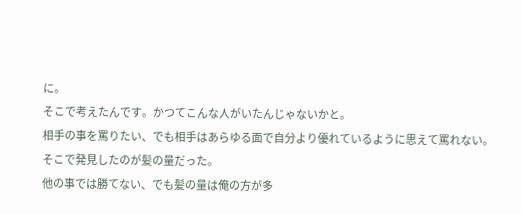に。
そこで考えたんです。かつてこんな人がいたんじゃないかと。
相手の事を罵りたい、でも相手はあらゆる面で自分より優れているように思えて罵れない。
そこで発見したのが髪の量だった。
他の事では勝てない、でも髪の量は俺の方が多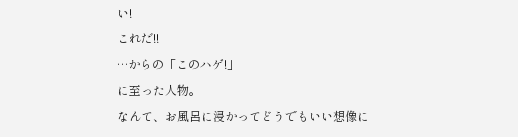い!
これだ!!
…からの「このハゲ!」
に至った人物。
なんて、お風呂に浸かってどうでもいい想像に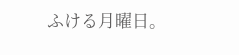ふける月曜日。